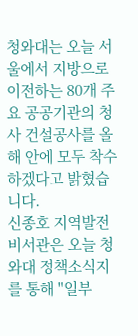청와대는 오늘 서울에서 지방으로 이전하는 80개 주요 공공기관의 청사 건설공사를 올해 안에 모두 착수하겠다고 밝혔습니다.
신종호 지역발전비서관은 오늘 청와대 정책소식지를 통해 "일부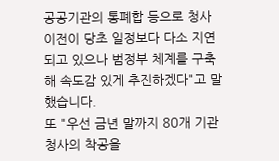공공기관의 통폐합 등으로 청사 이전이 당초 일정보다 다소 지연되고 있으나 범정부 체계를 구축해 속도감 있게 추진하겠다"고 말했습니다.
또 "우선 금년 말까지 80개 기관 청사의 착공을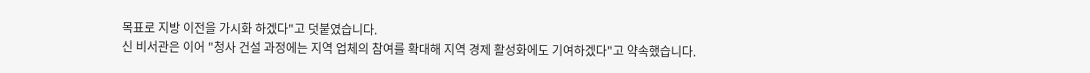목표로 지방 이전을 가시화 하겠다"고 덧붙였습니다.
신 비서관은 이어 "청사 건설 과정에는 지역 업체의 참여를 확대해 지역 경제 활성화에도 기여하겠다"고 약속했습니다.